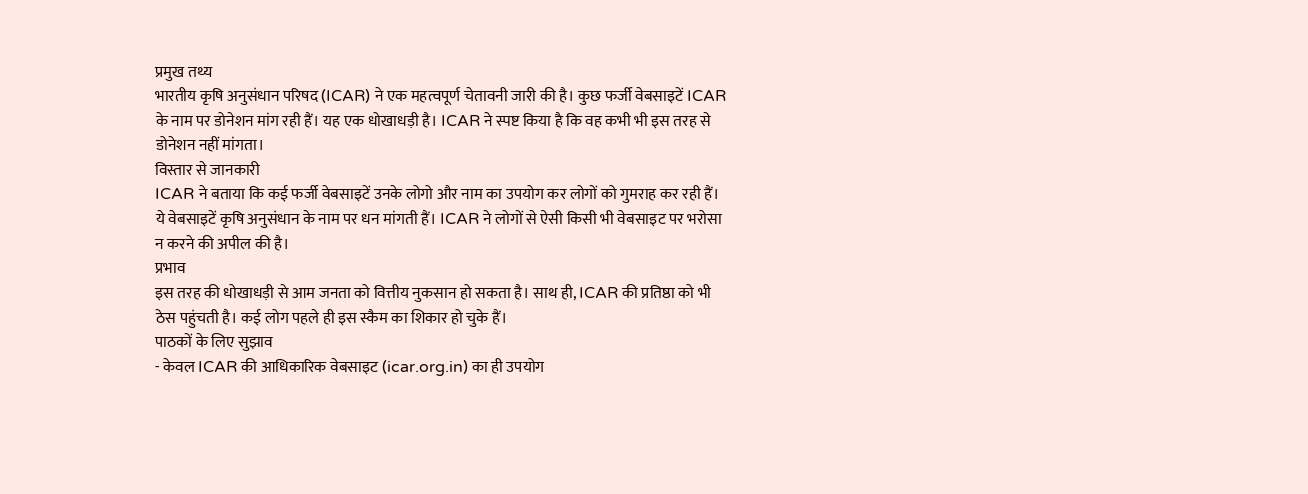प्रमुख तथ्य
भारतीय कृषि अनुसंधान परिषद (ICAR) ने एक महत्वपूर्ण चेतावनी जारी की है। कुछ फर्जी वेबसाइटें ICAR के नाम पर डोनेशन मांग रही हैं। यह एक धोखाधड़ी है। ICAR ने स्पष्ट किया है कि वह कभी भी इस तरह से डोनेशन नहीं मांगता।
विस्तार से जानकारी
ICAR ने बताया कि कई फर्जी वेबसाइटें उनके लोगो और नाम का उपयोग कर लोगों को गुमराह कर रही हैं। ये वेबसाइटें कृषि अनुसंधान के नाम पर धन मांगती हैं। ICAR ने लोगों से ऐसी किसी भी वेबसाइट पर भरोसा न करने की अपील की है।
प्रभाव
इस तरह की धोखाधड़ी से आम जनता को वित्तीय नुकसान हो सकता है। साथ ही, ICAR की प्रतिष्ठा को भी ठेस पहुंचती है। कई लोग पहले ही इस स्कैम का शिकार हो चुके हैं।
पाठकों के लिए सुझाव
- केवल ICAR की आधिकारिक वेबसाइट (icar.org.in) का ही उपयोग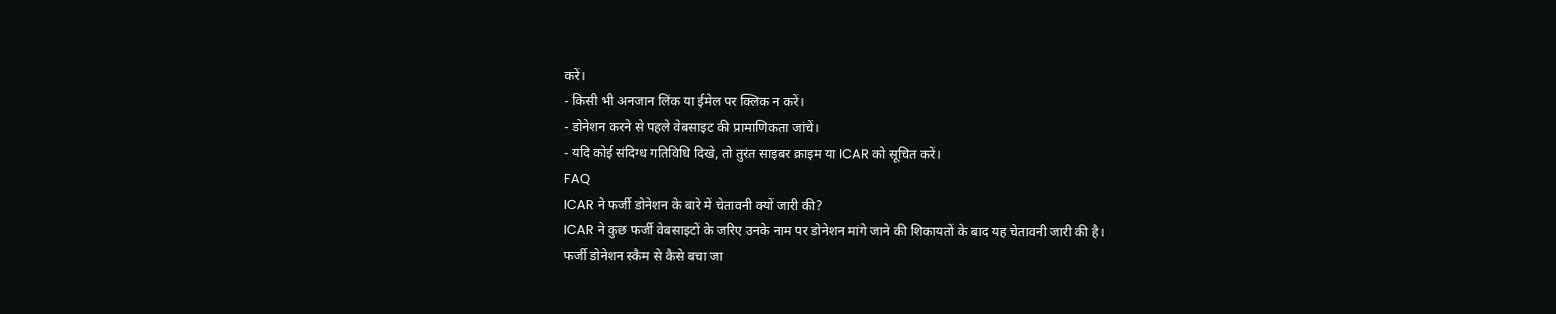करें।
- किसी भी अनजान लिंक या ईमेल पर क्लिक न करें।
- डोनेशन करने से पहले वेबसाइट की प्रामाणिकता जांचें।
- यदि कोई संदिग्ध गतिविधि दिखे, तो तुरंत साइबर क्राइम या ICAR को सूचित करें।
FAQ
ICAR ने फर्जी डोनेशन के बारे में चेतावनी क्यों जारी की?
ICAR ने कुछ फर्जी वेबसाइटों के जरिए उनके नाम पर डोनेशन मांगे जाने की शिकायतों के बाद यह चेतावनी जारी की है।
फर्जी डोनेशन स्कैम से कैसे बचा जा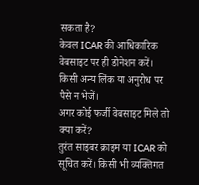सकता है?
केवल ICAR की आधिकारिक वेबसाइट पर ही डोनेशन करें। किसी अन्य लिंक या अनुरोध पर पैसे न भेजें।
अगर कोई फर्जी वेबसाइट मिले तो क्या करें?
तुरंत साइबर क्राइम या ICAR को सूचित करें। किसी भी व्यक्तिगत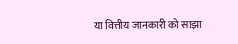या वित्तीय जानकारी को साझा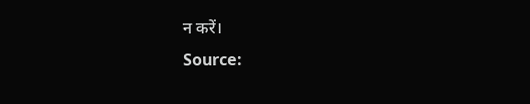न करें।
Source: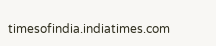timesofindia.indiatimes.com